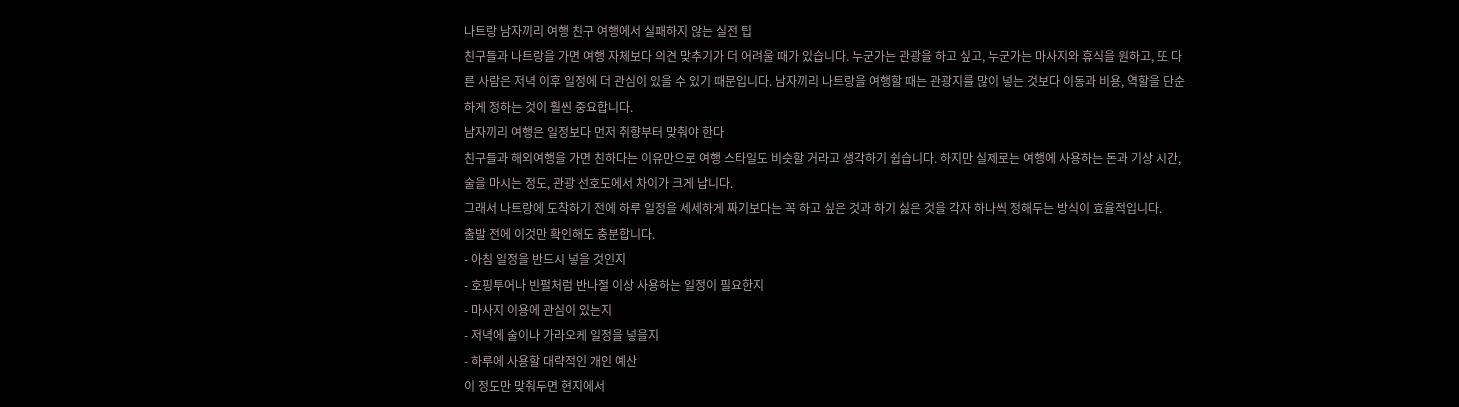나트랑 남자끼리 여행 친구 여행에서 실패하지 않는 실전 팁
친구들과 나트랑을 가면 여행 자체보다 의견 맞추기가 더 어려울 때가 있습니다. 누군가는 관광을 하고 싶고, 누군가는 마사지와 휴식을 원하고, 또 다른 사람은 저녁 이후 일정에 더 관심이 있을 수 있기 때문입니다. 남자끼리 나트랑을 여행할 때는 관광지를 많이 넣는 것보다 이동과 비용, 역할을 단순하게 정하는 것이 훨씬 중요합니다.
남자끼리 여행은 일정보다 먼저 취향부터 맞춰야 한다
친구들과 해외여행을 가면 친하다는 이유만으로 여행 스타일도 비슷할 거라고 생각하기 쉽습니다. 하지만 실제로는 여행에 사용하는 돈과 기상 시간, 술을 마시는 정도, 관광 선호도에서 차이가 크게 납니다.
그래서 나트랑에 도착하기 전에 하루 일정을 세세하게 짜기보다는 꼭 하고 싶은 것과 하기 싫은 것을 각자 하나씩 정해두는 방식이 효율적입니다.
출발 전에 이것만 확인해도 충분합니다.
- 아침 일정을 반드시 넣을 것인지
- 호핑투어나 빈펄처럼 반나절 이상 사용하는 일정이 필요한지
- 마사지 이용에 관심이 있는지
- 저녁에 술이나 가라오케 일정을 넣을지
- 하루에 사용할 대략적인 개인 예산
이 정도만 맞춰두면 현지에서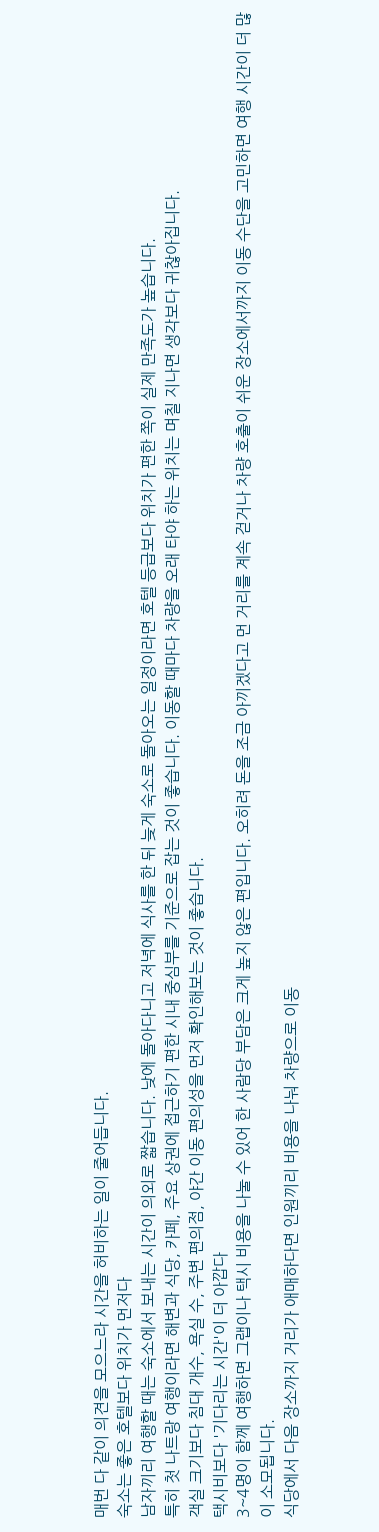매번 다 같이 의견을 모으느라 시간을 허비하는 일이 줄어듭니다.
숙소는 좋은 호텔보다 위치가 먼저다
남자끼리 여행할 때는 숙소에서 보내는 시간이 의외로 짧습니다. 낮에 돌아다니고 저녁에 식사를 한 뒤 늦게 숙소로 돌아오는 일정이라면 호텔 등급보다 위치가 편한 쪽이 실제 만족도가 높습니다.
특히 첫 나트랑 여행이라면 해변과 식당, 카페, 주요 상권에 접근하기 편한 시내 중심부를 기준으로 잡는 것이 좋습니다. 이동할 때마다 차량을 오래 타야 하는 위치는 며칠 지나면 생각보다 귀찮아집니다.
객실 크기보다 침대 개수, 욕실 수, 주변 편의점, 야간 이동 편의성을 먼저 확인해보는 것이 좋습니다.
택시비보다 '기다리는 시간'이 더 아깝다
3~4명이 함께 여행하면 그랩이나 택시 비용을 나눌 수 있어 한 사람당 부담은 크게 높지 않은 편입니다. 오히려 돈을 조금 아끼겠다고 먼 거리를 계속 걷거나 차량 호출이 쉬운 장소에서까지 이동 수단을 고민하면 여행 시간이 더 많이 소모됩니다.
식당에서 다음 장소까지 거리가 애매하다면 인원끼리 비용을 나눠 차량으로 이동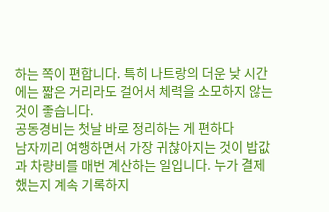하는 쪽이 편합니다. 특히 나트랑의 더운 낮 시간에는 짧은 거리라도 걸어서 체력을 소모하지 않는 것이 좋습니다.
공동경비는 첫날 바로 정리하는 게 편하다
남자끼리 여행하면서 가장 귀찮아지는 것이 밥값과 차량비를 매번 계산하는 일입니다. 누가 결제했는지 계속 기록하지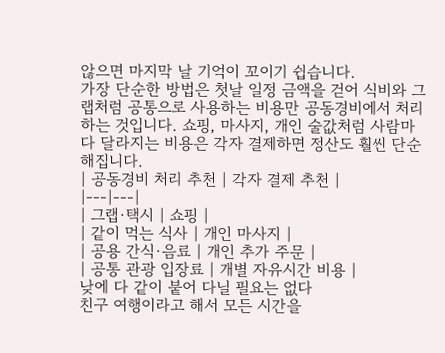않으면 마지막 날 기억이 꼬이기 쉽습니다.
가장 단순한 방법은 첫날 일정 금액을 걷어 식비와 그랩처럼 공통으로 사용하는 비용만 공동경비에서 처리하는 것입니다. 쇼핑, 마사지, 개인 술값처럼 사람마다 달라지는 비용은 각자 결제하면 정산도 훨씬 단순해집니다.
| 공동경비 처리 추천 | 각자 결제 추천 |
|---|---|
| 그랩·택시 | 쇼핑 |
| 같이 먹는 식사 | 개인 마사지 |
| 공용 간식·음료 | 개인 추가 주문 |
| 공통 관광 입장료 | 개별 자유시간 비용 |
낮에 다 같이 붙어 다닐 필요는 없다
친구 여행이라고 해서 모든 시간을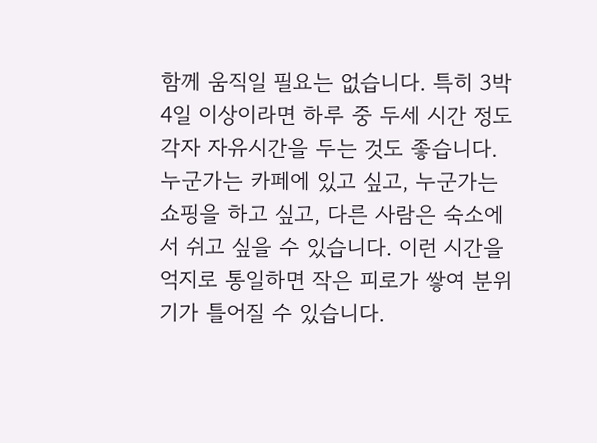함께 움직일 필요는 없습니다. 특히 3박 4일 이상이라면 하루 중 두세 시간 정도 각자 자유시간을 두는 것도 좋습니다.
누군가는 카페에 있고 싶고, 누군가는 쇼핑을 하고 싶고, 다른 사람은 숙소에서 쉬고 싶을 수 있습니다. 이런 시간을 억지로 통일하면 작은 피로가 쌓여 분위기가 틀어질 수 있습니다.